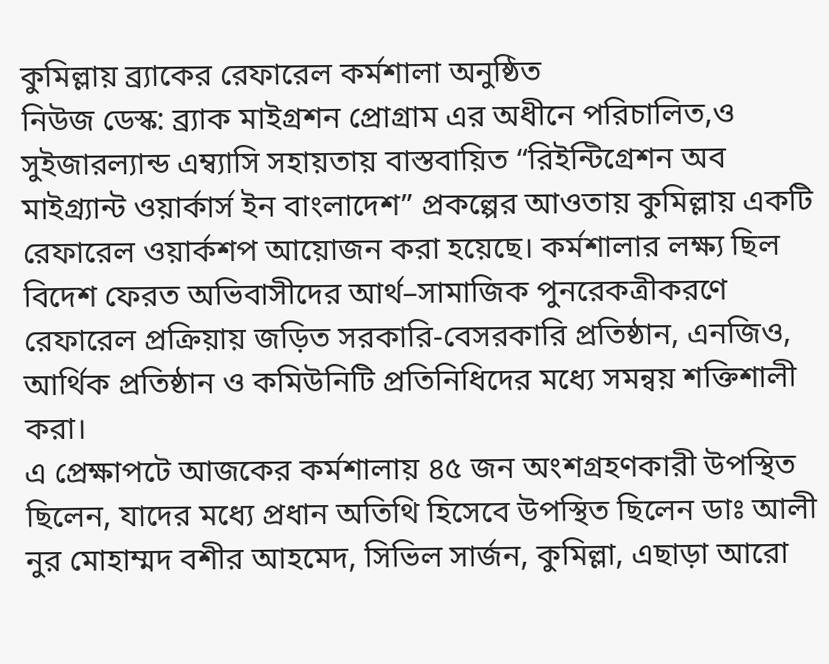কুমিল্লায় ব্র্যাকের রেফারেল কর্মশালা অনুষ্ঠিত
নিউজ ডেস্ক: ব্র্যাক মাইগ্রশন প্রোগ্রাম এর অধীনে পরিচালিত,ও সুইজারল্যান্ড এম্ব্যাসি সহায়তায় বাস্তবায়িত “রিইন্টিগ্রেশন অব মাইগ্র্যান্ট ওয়ার্কার্স ইন বাংলাদেশ” প্রকল্পের আওতায় কুমিল্লায় একটি রেফারেল ওয়ার্কশপ আয়োজন করা হয়েছে। কর্মশালার লক্ষ্য ছিল বিদেশ ফেরত অভিবাসীদের আর্থ–সামাজিক পুনরেকত্রীকরণে রেফারেল প্রক্রিয়ায় জড়িত সরকারি-বেসরকারি প্রতিষ্ঠান, এনজিও, আর্থিক প্রতিষ্ঠান ও কমিউনিটি প্রতিনিধিদের মধ্যে সমন্বয় শক্তিশালী করা।
এ প্রেক্ষাপটে আজকের কর্মশালায় ৪৫ জন অংশগ্রহণকারী উপস্থিত ছিলেন, যাদের মধ্যে প্রধান অতিথি হিসেবে উপস্থিত ছিলেন ডাঃ আলী নুর মোহাম্মদ বশীর আহমেদ, সিভিল সার্জন, কুমিল্লা, এছাড়া আরো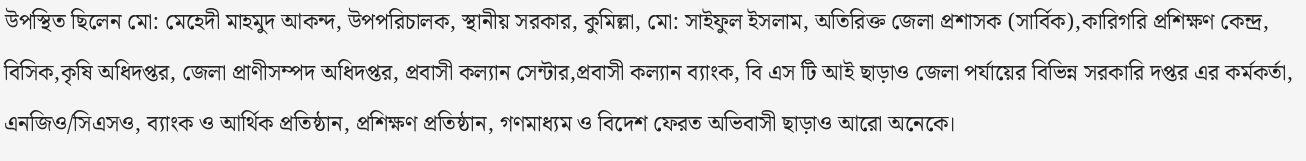উপস্থিত ছিলেন মো: মেহেদী মাহমুদ আকন্দ, উপপরিচালক, স্থানীয় সরকার, কুমিল্লা, মো: সাইফুল ইসলাম, অতিরিক্ত জেলা প্রশাসক (সার্বিক),কারিগরি প্রশিক্ষণ কেন্দ্র, বিসিক,কৃষি অধিদপ্তর, জেলা প্রাণীসম্পদ অধিদপ্তর, প্রবাসী কল্যান সেন্টার,প্রবাসী কল্যান ব্যাংক, বি এস টি আই ছাড়াও জেলা পর্যায়ের বিভিন্ন সরকারি দপ্তর এর কর্মকর্তা, এনজিও/সিএসও, ব্যাংক ও আর্থিক প্রতিষ্ঠান, প্রশিক্ষণ প্রতিষ্ঠান, গণমাধ্যম ও বিদেশ ফেরত অভিবাসী ছাড়াও আরো অনেকে।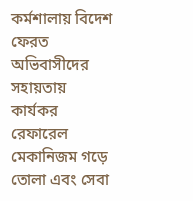কর্মশালায় বিদেশ ফেরত অভিবাসীদের সহায়তায় কার্যকর রেফারেল মেকানিজম গড়ে তোলা এবং সেবা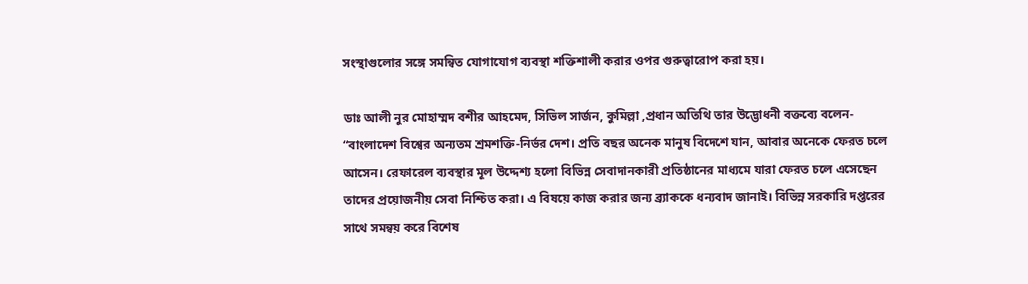সংস্থাগুলোর সঙ্গে সমন্বিত যোগাযোগ ব্যবস্থা শক্তিশালী করার ওপর গুরুত্বারোপ করা হয়।

ডাঃ আলী নুর মোহাম্মদ বশীর আহমেদ, সিভিল সার্জন, কুমিল্লা ,প্রধান অতিথি তার উদ্ভোধনী বক্তব্যে বলেন- “বাংলাদেশ বিশ্বের অন্যতম শ্রমশক্তি-নির্ভর দেশ। প্রতি বছর অনেক মানুষ বিদেশে যান, আবার অনেকে ফেরত চলে আসেন। রেফারেল ব্যবস্থার মূল উদ্দেশ্য হলো বিভিন্ন সেবাদানকারী প্রতিষ্ঠানের মাধ্যমে যারা ফেরত চলে এসেছেন তাদের প্রয়োজনীয় সেবা নিশ্চিত করা। এ বিষয়ে কাজ করার জন্য ব্র্যাককে ধন্যবাদ জানাই। বিভিন্ন সরকারি দপ্তরের সাথে সমন্বয় করে বিশেষ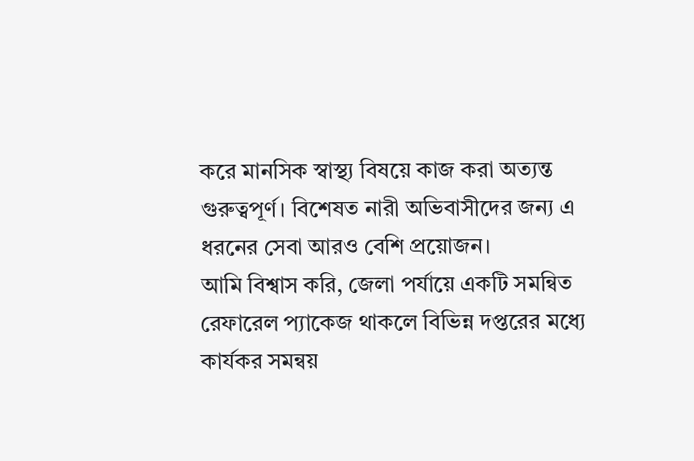করে মানসিক স্বাস্থ্য বিষয়ে কাজ করা অত্যন্ত গুরুত্বপূর্ণ। বিশেষত নারী অভিবাসীদের জন্য এ ধরনের সেবা আরও বেশি প্রয়োজন।
আমি বিশ্বাস করি, জেলা পর্যায়ে একটি সমন্বিত রেফারেল প্যাকেজ থাকলে বিভিন্ন দপ্তরের মধ্যে কার্যকর সমন্বয়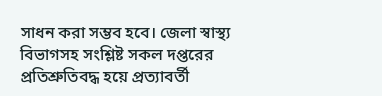সাধন করা সম্ভব হবে। জেলা স্বাস্থ্য বিভাগসহ সংশ্লিষ্ট সকল দপ্তরের প্রতিশ্রুতিবদ্ধ হয়ে প্রত্যাবর্তী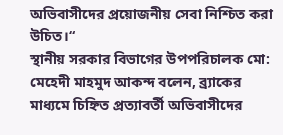অভিবাসীদের প্রয়োজনীয় সেবা নিশ্চিত করা উচিত।“
স্থানীয় সরকার বিভাগের উপপরিচালক মো: মেহেদী মাহমুদ আকন্দ বলেন, ব্র্যাকের মাধ্যমে চিহ্নিত প্রত্যাবর্তী অভিবাসীদের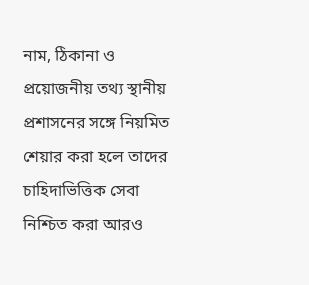নাম, ঠিকানা ও প্রয়োজনীয় তথ্য স্থানীয় প্রশাসনের সঙ্গে নিয়মিত শেয়ার করা হলে তাদের চাহিদাভিত্তিক সেবা নিশ্চিত করা আরও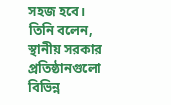সহজ হবে। তিনি বলেন, স্থানীয় সরকার প্রতিষ্ঠানগুলো বিভিন্ন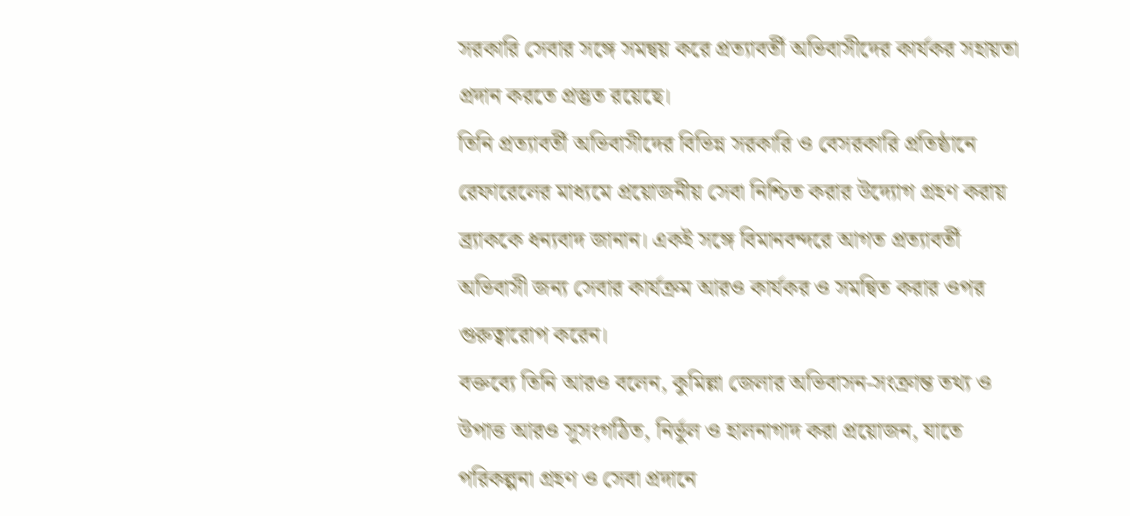সরকারি সেবার সঙ্গে সমন্বয় করে প্রত্যাবর্তী অভিবাসীদের কার্যকর সহায়তা প্রদান করতে প্রস্তুত রয়েছে।
তিনি প্রত্যাবর্তী অভিবাসীদের বিভিন্ন সরকারি ও বেসরকারি প্রতিষ্ঠানে রেফারেলের মাধ্যমে প্রয়োজনীয় সেবা নিশ্চিত করার উদ্যোগ গ্রহণ করায় ব্র্যাককে ধন্যবাদ জানান। একই সঙ্গে বিমানবন্দরে আগত প্রত্যাবর্তী অভিবাসী জন্য সেবার কার্যক্রম আরও কার্যকর ও সমন্বিত করার ওপর গুরুত্বারোপ করেন।
বক্তব্যে তিনি আরও বলেন, কুমিল্লা জেলার অভিবাসন-সংক্রান্ত তথ্য ও উপাত্ত আরও সুসংগঠিত, নির্ভুল ও হালনাগাদ করা প্রয়োজন, যাতে পরিকল্পনা গ্রহণ ও সেবা প্রদানে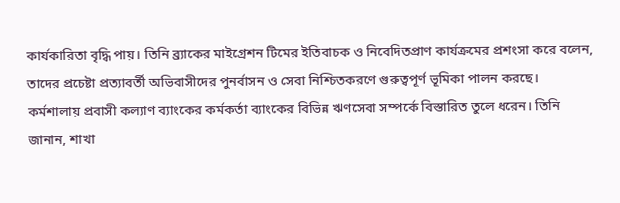কার্যকারিতা বৃদ্ধি পায়। তিনি ব্র্যাকের মাইগ্রেশন টিমের ইতিবাচক ও নিবেদিতপ্রাণ কার্যক্রমের প্রশংসা করে বলেন, তাদের প্রচেষ্টা প্রত্যাবর্তী অভিবাসীদের পুনর্বাসন ও সেবা নিশ্চিতকরণে গুরুত্বপূর্ণ ভূমিকা পালন করছে।
কর্মশালায় প্রবাসী কল্যাণ ব্যাংকের কর্মকর্তা ব্যাংকের বিভিন্ন ঋণসেবা সম্পর্কে বিস্তারিত তুলে ধরেন। তিনি জানান, শাখা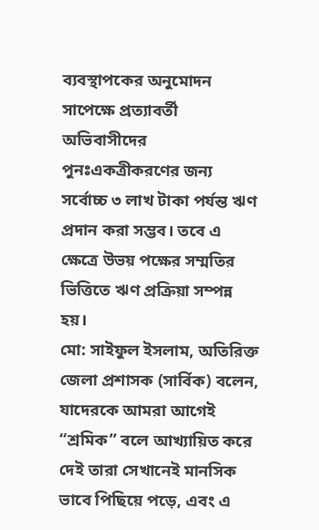ব্যবস্থাপকের অনুমোদন সাপেক্ষে প্রত্যাবর্তী অভিবাসীদের পুনঃএকত্রীকরণের জন্য সর্বোচ্চ ৩ লাখ টাকা পর্যন্ত ঋণ প্রদান করা সম্ভব। তবে এ ক্ষেত্রে উভয় পক্ষের সম্মতির ভিত্তিতে ঋণ প্রক্রিয়া সম্পন্ন হয়।
মো: সাইফুল ইসলাম, অতিরিক্ত জেলা প্রশাসক (সার্বিক) বলেন, যাদেরকে আমরা আগেই “শ্রমিক” বলে আখ্যায়িত করে দেই তারা সেখানেই মানসিক ভাবে পিছিয়ে পড়ে, এবং এ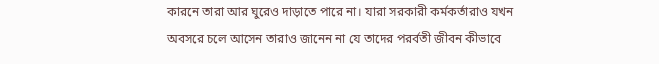কারনে তারা আর ঘুরেও দাড়াতে পারে না। যারা সরকারী কর্মকর্তারাও যখন অবসরে চলে আসেন তারাও জানেন না যে তাদের পরর্বতী জীবন কীভাবে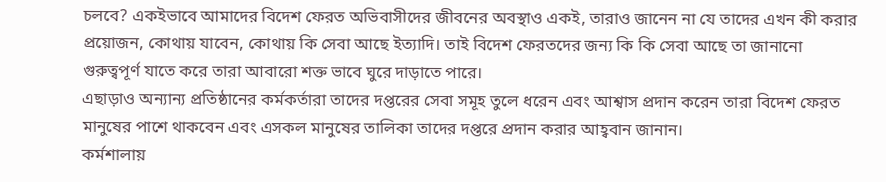চলবে? একইভাবে আমাদের বিদেশ ফেরত অভিবাসীদের জীবনের অবস্থাও একই, তারাও জানেন না যে তাদের এখন কী করার প্রয়োজন, কোথায় যাবেন, কোথায় কি সেবা আছে ইত্যাদি। তাই বিদেশ ফেরতদের জন্য কি কি সেবা আছে তা জানানো গুরুত্বপূর্ণ যাতে করে তারা আবারো শক্ত ভাবে ঘুরে দাড়াতে পারে।
এছাড়াও অন্যান্য প্রতিষ্ঠানের কর্মকর্তারা তাদের দপ্তরের সেবা সমূহ তুলে ধরেন এবং আশ্বাস প্রদান করেন তারা বিদেশ ফেরত মানুষের পাশে থাকবেন এবং এসকল মানুষের তালিকা তাদের দপ্তরে প্রদান করার আহ্ববান জানান।
কর্মশালায়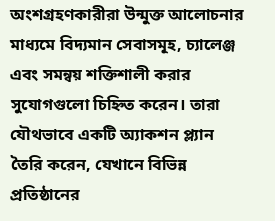অংশগ্রহণকারীরা উন্মুক্ত আলোচনার মাধ্যমে বিদ্যমান সেবাসমূহ, চ্যালেঞ্জ এবং সমন্বয় শক্তিশালী করার সুযোগগুলো চিহ্নিত করেন। তারা যৌথভাবে একটি অ্যাকশন প্ল্যান তৈরি করেন, যেখানে বিভিন্ন প্রতিষ্ঠানের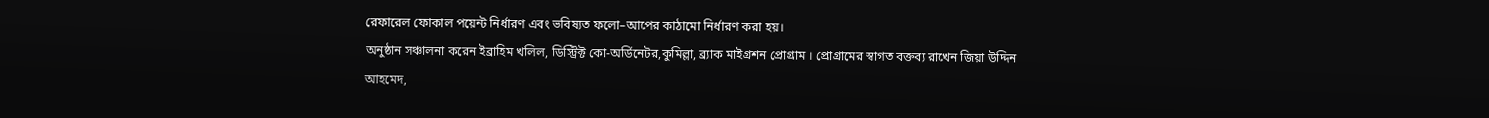রেফারেল ফোকাল পয়েন্ট নির্ধারণ এবং ভবিষ্যত ফলো–আপের কাঠামো নির্ধারণ করা হয়।
অনুষ্ঠান সঞ্চালনা করেন ইব্রাহিম খলিল, ডিস্ট্রিক্ট কো-অর্ডিনেটর,কুমিল্লা, ব্র্যাক মাইগ্রশন প্রোগ্রাম । প্রোগ্রামের স্বাগত বক্তব্য রাখেন জিয়া উদ্দিন আহমেদ,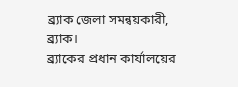ব্র্যাক জেলা সমন্বয়কারী, ব্র্যাক।
ব্র্যাকের প্রধান কার্যালয়ের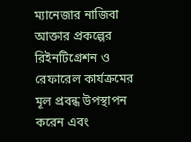ম্যানেজার নাজিবা আক্তার প্রকল্পের রিইনটিগ্রেশন ও রেফারেল কার্যক্রমের মূল প্রবন্ধ উপস্থাপন করেন এবং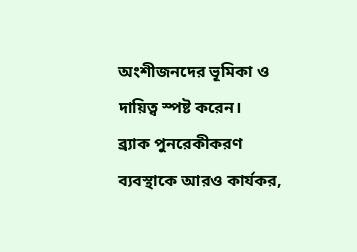অংশীজনদের ভূমিকা ও দায়িত্ব স্পষ্ট করেন।
ব্র্যাক পুনরেকীকরণ ব্যবস্থাকে আরও কার্যকর,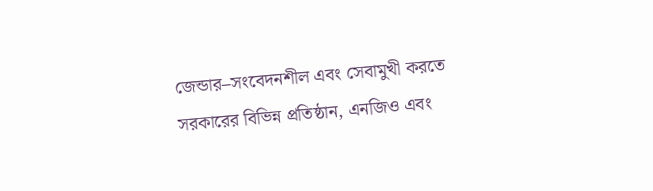জেন্ডার–সংবেদনশীল এবং সেবামুখী করতে সরকারের বিভিন্ন প্রতিষ্ঠান, এনজিও এবং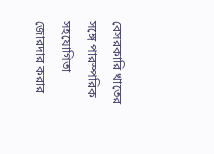বেসরকারি খাতের সঙ্গে পারস্পরিক সহযোগিতা জোরদার করার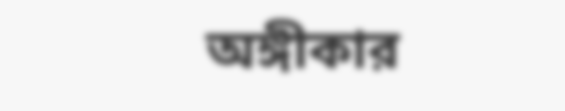অঙ্গীকার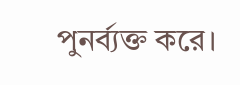পুনর্ব্যক্ত করে।